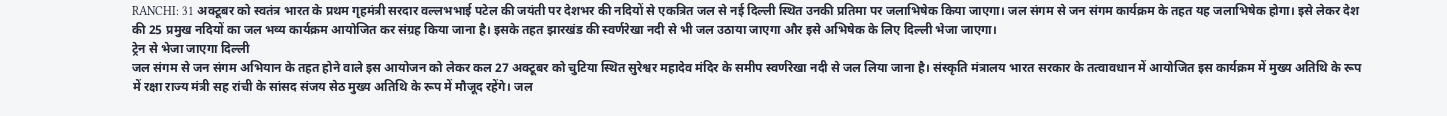RANCHI: 31 अक्टूबर को स्वतंत्र भारत के प्रथम गृहमंत्री सरदार वल्लभभाई पटेल की जयंती पर देशभर की नदियों से एकत्रित जल से नई दिल्ली स्थित उनकी प्रतिमा पर जलाभिषेक किया जाएगा। जल संगम से जन संगम कार्यक्रम के तहत यह जलाभिषेक होगा। इसे लेकर देश की 25 प्रमुख नदियों का जल भव्य कार्यक्रम आयोजित कर संग्रह किया जाना है। इसके तहत झारखंड की स्वर्णरेखा नदी से भी जल उठाया जाएगा और इसे अभिषेक के लिए दिल्ली भेजा जाएगा।
ट्रेन से भेजा जाएगा दिल्ली
जल संगम से जन संगम अभियान के तहत होने वाले इस आयोजन को लेकर कल 27 अक्टूबर को चुटिया स्थित सुरेश्वर महादेव मंदिर के समीप स्वर्णरेखा नदी से जल लिया जाना है। संस्कृति मंत्रालय भारत सरकार के तत्वावधान में आयोजित इस कार्यक्रम में मुख्य अतिथि के रूप में रक्षा राज्य मंत्री सह रांची के सांसद संजय सेठ मुख्य अतिथि के रूप में मौजूद रहेंगे। जल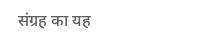संग्रह का यह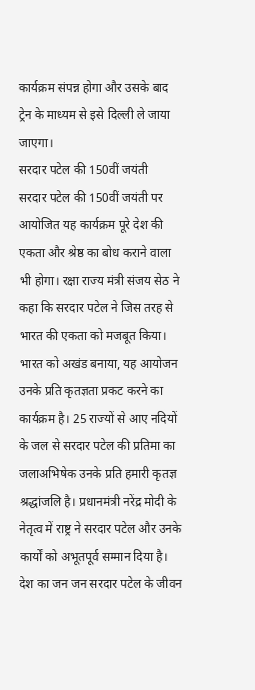कार्यक्रम संपन्न होगा और उसके बाद ट्रेन के माध्यम से इसे दिल्ली ले जाया जाएगा।
सरदार पटेल की 150वीं जयंती
सरदार पटेल की 150वीं जयंती पर आयोजित यह कार्यक्रम पूरे देश की एकता और श्रेष्ठ का बोध कराने वाला भी होगा। रक्षा राज्य मंत्री संजय सेठ ने कहा कि सरदार पटेल ने जिस तरह से भारत की एकता को मजबूत किया। भारत को अखंड बनाया, यह आयोजन उनके प्रति कृतज्ञता प्रकट करने का कार्यक्रम है। 25 राज्यों से आए नदियों के जल से सरदार पटेल की प्रतिमा का जलाअभिषेक उनके प्रति हमारी कृतज्ञ श्रद्धांजलि है। प्रधानमंत्री नरेंद्र मोदी के नेतृत्व में राष्ट्र ने सरदार पटेल और उनके कार्यों को अभूतपूर्व सम्मान दिया है। देश का जन जन सरदार पटेल के जीवन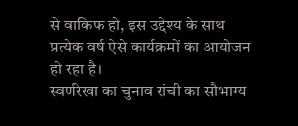से वाकिफ हो, इस उद्देश्य के साथ प्रत्येक वर्ष ऐसे कार्यक्रमों का आयोजन हो रहा है।
स्वर्णरेखा का चुनाव रांची का सौभाग्य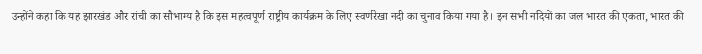उन्होंने कहा कि यह झारखंड और रांची का सौभाग्य है कि इस महत्वपूर्ण राष्ट्रीय कार्यक्रम के लिए स्वर्णरेखा नदी का चुनाव किया गया है। इन सभी नदियों का जल भारत की एकता, भारत की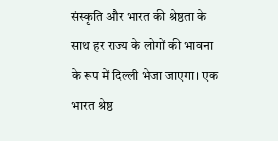संस्कृति और भारत की श्रेष्ठता के साथ हर राज्य के लोगों की भावना के रूप में दिल्ली भेजा जाएगा। एक भारत श्रेष्ठ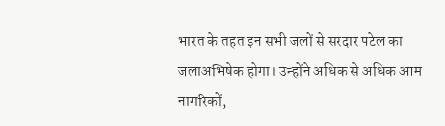भारत के तहत इन सभी जलों से सरदार पटेल का जलाअभिषेक होगा। उन्होंने अधिक से अधिक आम नागरिकों,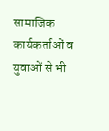सामाजिक कार्यकर्ताओं व युवाओं से भी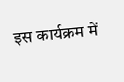इस कार्यक्रम में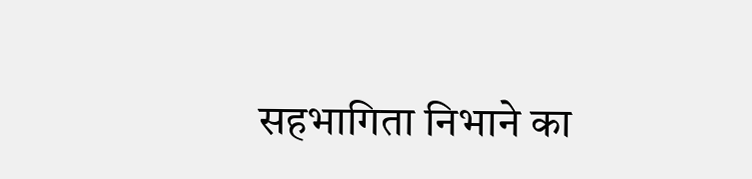सहभागिता निभाने का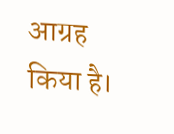आग्रह किया है।